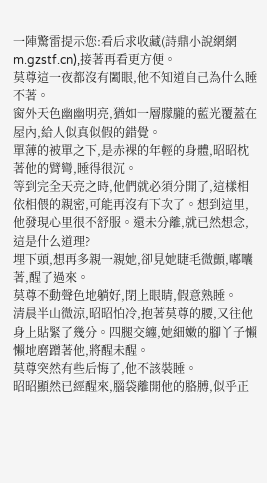一陣驚雷提示您:看后求收藏(詩鼎小說網網m.gzstf.cn),接著再看更方便。
莫尊這一夜都沒有闔眼,他不知道自己為什么睡不著。
窗外天色幽幽明亮,猶如一層朦朧的藍光覆蓋在屋內,給人似真似假的錯覺。
單薄的被單之下,是赤裸的年輕的身體,昭昭枕著他的臂彎,睡得很沉。
等到完全天亮之時,他們就必須分開了,這樣相依相偎的親密,可能再沒有下次了。想到這里,他發現心里很不舒服。還未分離,就已然想念,這是什么道理?
埋下頭,想再多親一親她,卻見她睫毛微顫,嘟囔著,醒了過來。
莫尊不動聲色地躺好,閉上眼睛,假意熟睡。
清晨半山微涼,昭昭怕冷,抱著莫尊的腰,又往他身上貼緊了幾分。四腿交纏,她細嫩的腳丫子懶懶地磨蹭著他,將醒未醒。
莫尊突然有些后悔了,他不該裝睡。
昭昭顯然已經醒來,腦袋離開他的胳膊,似乎正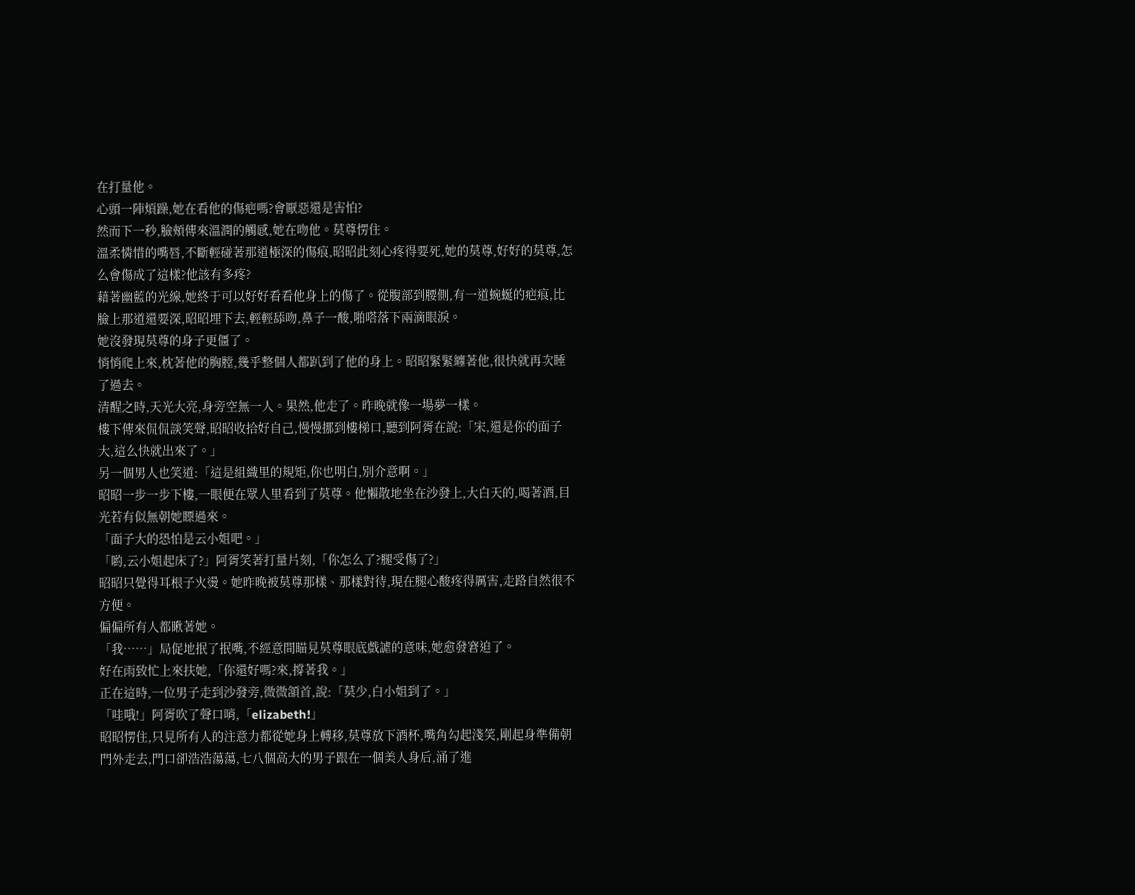在打量他。
心頭一陣煩躁,她在看他的傷疤嗎?會厭惡還是害怕?
然而下一秒,臉頰傳來溫潤的觸感,她在吻他。莫尊愣住。
溫柔憐惜的嘴唇,不斷輕碰著那道極深的傷痕,昭昭此刻心疼得要死,她的莫尊,好好的莫尊,怎么會傷成了這樣?他該有多疼?
藉著幽藍的光線,她終于可以好好看看他身上的傷了。從腹部到腰側,有一道蜿蜒的疤痕,比臉上那道還要深,昭昭埋下去,輕輕舔吻,鼻子一酸,啪嗒落下兩滴眼淚。
她沒發現莫尊的身子更僵了。
悄悄爬上來,枕著他的胸膛,幾乎整個人都趴到了他的身上。昭昭緊緊纏著他,很快就再次睡了過去。
清醒之時,天光大亮,身旁空無一人。果然,他走了。昨晚就像一場夢一樣。
樓下傳來侃侃談笑聲,昭昭收拾好自己,慢慢挪到樓梯口,聽到阿胥在說:「宋,還是你的面子大,這么快就出來了。」
另一個男人也笑道:「這是組織里的規矩,你也明白,別介意啊。」
昭昭一步一步下樓,一眼便在眾人里看到了莫尊。他懶散地坐在沙發上,大白天的,喝著酒,目光若有似無朝她瞟過來。
「面子大的恐怕是云小姐吧。」
「喲,云小姐起床了?」阿胥笑著打量片刻,「你怎么了?腿受傷了?」
昭昭只覺得耳根子火燙。她昨晚被莫尊那樣、那樣對待,現在腿心酸疼得厲害,走路自然很不方便。
偏偏所有人都瞅著她。
「我……」局促地抿了抿嘴,不經意間瞄見莫尊眼底戲謔的意味,她愈發窘迫了。
好在雨致忙上來扶她,「你還好嗎?來,撐著我。」
正在這時,一位男子走到沙發旁,微微頷首,說:「莫少,白小姐到了。」
「哇哦!」阿胥吹了聲口哨,「elizabeth!」
昭昭愣住,只見所有人的注意力都從她身上轉移,莫尊放下酒杯,嘴角勾起淺笑,剛起身準備朝門外走去,門口卻浩浩蕩蕩,七八個高大的男子跟在一個美人身后,涌了進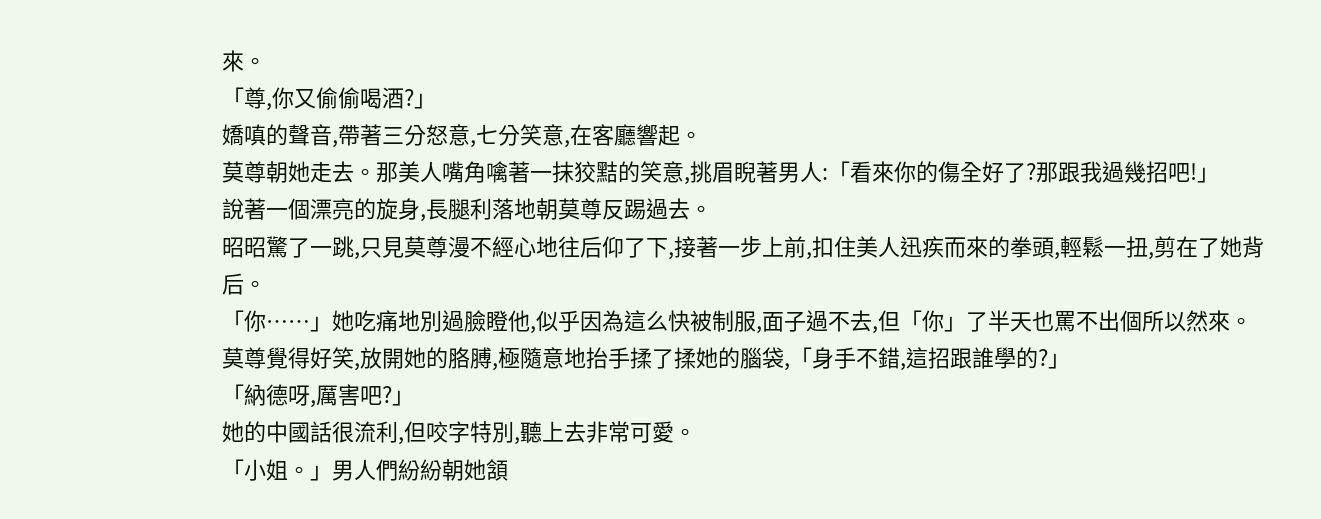來。
「尊,你又偷偷喝酒?」
嬌嗔的聲音,帶著三分怒意,七分笑意,在客廳響起。
莫尊朝她走去。那美人嘴角噙著一抹狡黠的笑意,挑眉睨著男人:「看來你的傷全好了?那跟我過幾招吧!」
說著一個漂亮的旋身,長腿利落地朝莫尊反踢過去。
昭昭驚了一跳,只見莫尊漫不經心地往后仰了下,接著一步上前,扣住美人迅疾而來的拳頭,輕鬆一扭,剪在了她背后。
「你……」她吃痛地別過臉瞪他,似乎因為這么快被制服,面子過不去,但「你」了半天也罵不出個所以然來。
莫尊覺得好笑,放開她的胳膊,極隨意地抬手揉了揉她的腦袋,「身手不錯,這招跟誰學的?」
「納德呀,厲害吧?」
她的中國話很流利,但咬字特別,聽上去非常可愛。
「小姐。」男人們紛紛朝她頷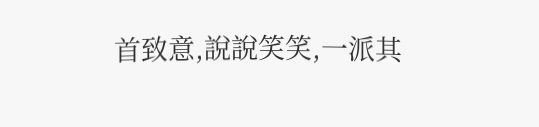首致意,說說笑笑,一派其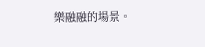樂融融的場景。